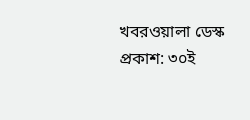খবরওয়ালা ডেস্ক
প্রকাশ: ৩০ই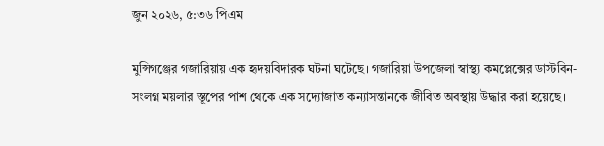জুন ২০২৬, ৫:৩৬ পিএম

মুন্সিগঞ্জের গজারিয়ায় এক হৃদয়বিদারক ঘটনা ঘটেছে। গজারিয়া উপজেলা স্বাস্থ্য কমপ্লেক্সের ডাস্টবিন-সংলগ্ন ময়লার স্তূপের পাশ থেকে এক সদ্যোজাত কন্যাসন্তানকে জীবিত অবস্থায় উদ্ধার করা হয়েছে।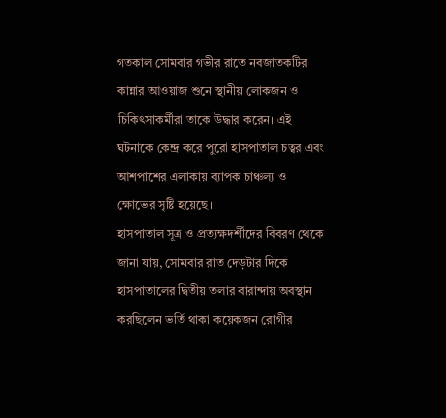গতকাল সোমবার গভীর রাতে নবজাতকটির কান্নার আওয়াজ শুনে স্থানীয় লোকজন ও চিকিৎসাকর্মীরা তাকে উদ্ধার করেন। এই ঘটনাকে কেন্দ্র করে পুরো হাসপাতাল চত্বর এবং আশপাশের এলাকায় ব্যাপক চাঞ্চল্য ও ক্ষোভের সৃষ্টি হয়েছে।
হাসপাতাল সূত্র ও প্রত্যক্ষদর্শীদের বিবরণ থেকে জানা যায়, সোমবার রাত দেড়টার দিকে হাসপাতালের দ্বিতীয় তলার বারান্দায় অবস্থান করছিলেন ভর্তি থাকা কয়েকজন রোগীর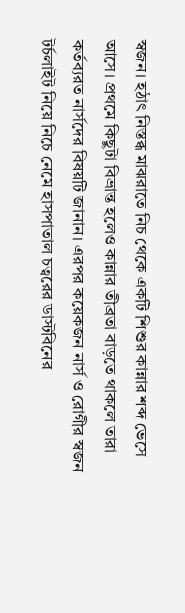স্বজন। হঠাৎ নিস্তব্ধ মাঝরাতে নিচ থেকে একটি শিশুর কান্নার শব্দ ভেসে আসে। প্রথমে কিছুটা বিভ্রান্ত হলেও কান্নার তীব্রতা বাড়তে থাকলে তারা কর্তব্যরত নার্সদের বিষয়টি জানান। এরপর কয়েকজন নার্স ও রোগীর স্বজন টর্চলাইট নিয়ে নিচে নেমে হাসপাতাল চত্বরের ডাস্টবিনের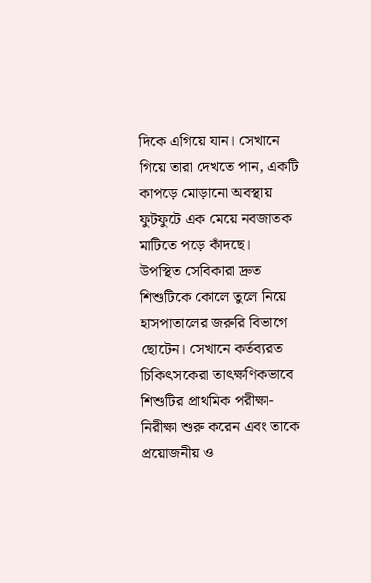দিকে এগিয়ে যান। সেখানে গিয়ে তারা দেখতে পান, একটি কাপড়ে মোড়ানো অবস্থায় ফুটফুটে এক মেয়ে নবজাতক মাটিতে পড়ে কাঁদছে।
উপস্থিত সেবিকারা দ্রুত শিশুটিকে কোলে তুলে নিয়ে হাসপাতালের জরুরি বিভাগে ছোটেন। সেখানে কর্তব্যরত চিকিৎসকেরা তাৎক্ষণিকভাবে শিশুটির প্রাথমিক পরীক্ষা-নিরীক্ষা শুরু করেন এবং তাকে প্রয়োজনীয় ও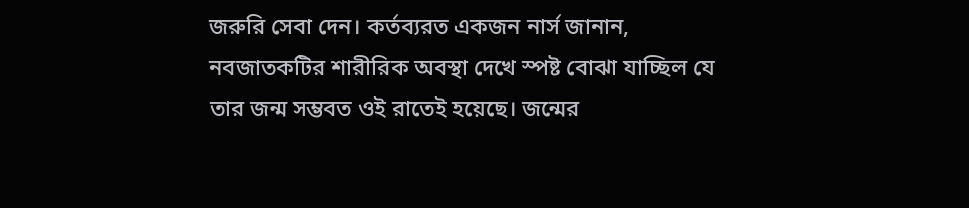জরুরি সেবা দেন। কর্তব্যরত একজন নার্স জানান, নবজাতকটির শারীরিক অবস্থা দেখে স্পষ্ট বোঝা যাচ্ছিল যে তার জন্ম সম্ভবত ওই রাতেই হয়েছে। জন্মের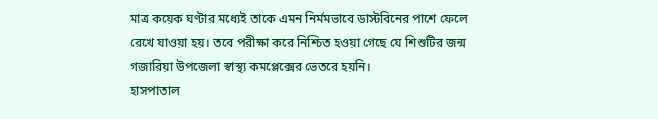মাত্র কয়েক ঘণ্টার মধ্যেই তাকে এমন নির্মমভাবে ডাস্টবিনের পাশে ফেলে রেখে যাওয়া হয়। তবে পরীক্ষা করে নিশ্চিত হওয়া গেছে যে শিশুটির জন্ম গজারিয়া উপজেলা স্বাস্থ্য কমপ্লেক্সের ভেতরে হয়নি।
হাসপাতাল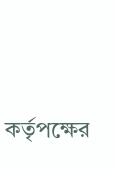কর্তৃপক্ষের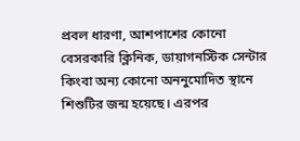প্রবল ধারণা, আশপাশের কোনো বেসরকারি ক্লিনিক, ডায়াগনস্টিক সেন্টার কিংবা অন্য কোনো অননুমোদিত স্থানে শিশুটির জন্ম হয়েছে। এরপর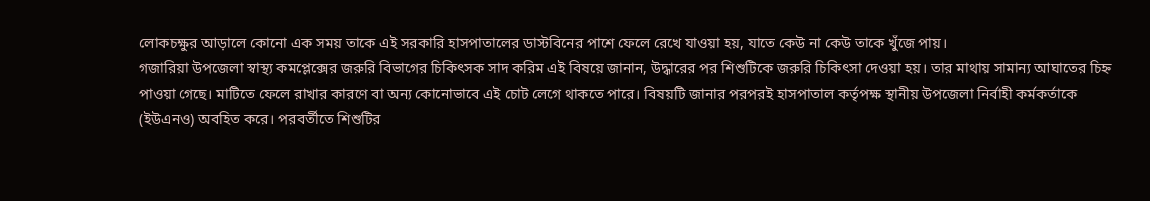লোকচক্ষুর আড়ালে কোনো এক সময় তাকে এই সরকারি হাসপাতালের ডাস্টবিনের পাশে ফেলে রেখে যাওয়া হয়, যাতে কেউ না কেউ তাকে খুঁজে পায়।
গজারিয়া উপজেলা স্বাস্থ্য কমপ্লেক্সের জরুরি বিভাগের চিকিৎসক সাদ করিম এই বিষয়ে জানান, উদ্ধারের পর শিশুটিকে জরুরি চিকিৎসা দেওয়া হয়। তার মাথায় সামান্য আঘাতের চিহ্ন পাওয়া গেছে। মাটিতে ফেলে রাখার কারণে বা অন্য কোনোভাবে এই চোট লেগে থাকতে পারে। বিষয়টি জানার পরপরই হাসপাতাল কর্তৃপক্ষ স্থানীয় উপজেলা নির্বাহী কর্মকর্তাকে (ইউএনও) অবহিত করে। পরবর্তীতে শিশুটির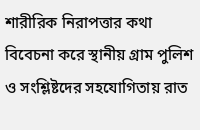শারীরিক নিরাপত্তার কথা বিবেচনা করে স্থানীয় গ্রাম পুলিশ ও সংশ্লিষ্টদের সহযোগিতায় রাত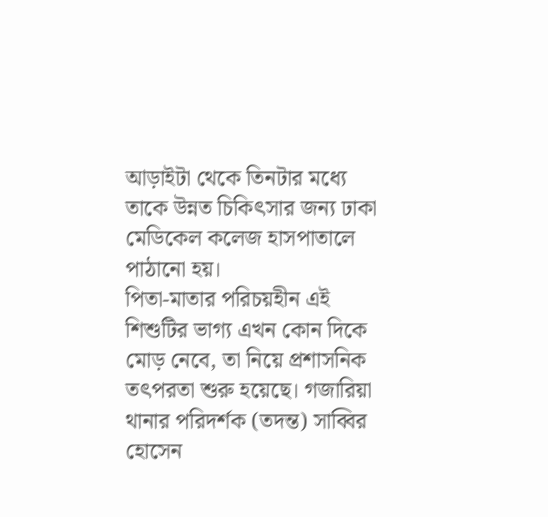আড়াইটা থেকে তিনটার মধ্যে তাকে উন্নত চিকিৎসার জন্য ঢাকা মেডিকেল কলেজ হাসপাতালে পাঠানো হয়।
পিতা-মাতার পরিচয়হীন এই শিশুটির ভাগ্য এখন কোন দিকে মোড় নেবে, তা নিয়ে প্রশাসনিক তৎপরতা শুরু হয়েছে। গজারিয়া থানার পরিদর্শক (তদন্ত) সাব্বির হোসেন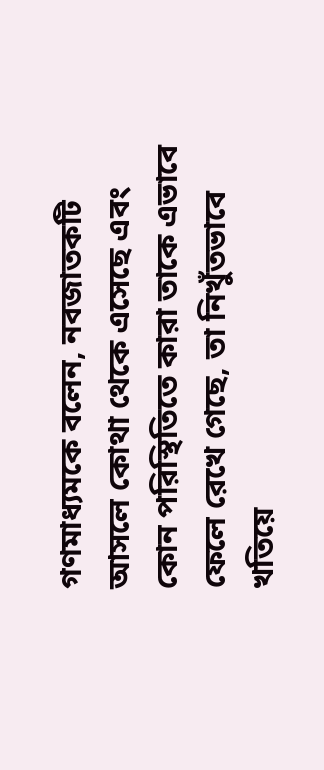গণমাধ্যমকে বলেন, নবজাতকটি আসলে কোথা থেকে এসেছে এবং কোন পরিস্থিতিতে কারা তাকে এভাবে ফেলে রেখে গেছে, তা নিখুঁতভাবে খতিয়ে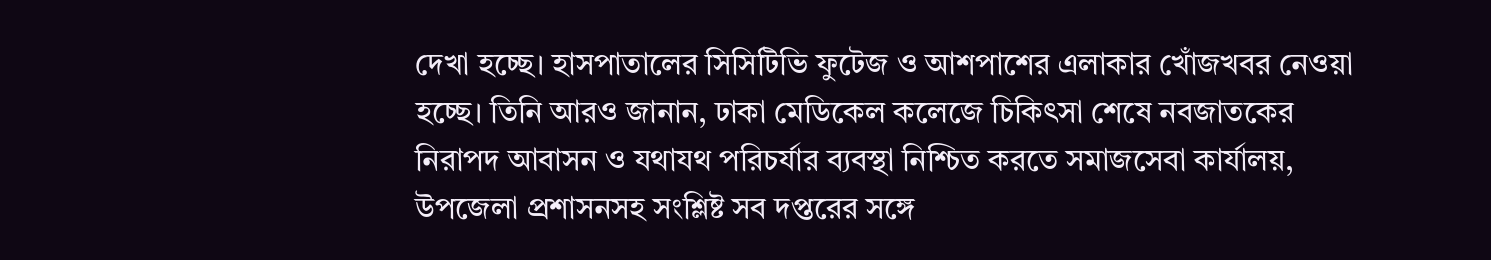দেখা হচ্ছে। হাসপাতালের সিসিটিভি ফুটেজ ও আশপাশের এলাকার খোঁজখবর নেওয়া হচ্ছে। তিনি আরও জানান, ঢাকা মেডিকেল কলেজে চিকিৎসা শেষে নবজাতকের নিরাপদ আবাসন ও যথাযথ পরিচর্যার ব্যবস্থা নিশ্চিত করতে সমাজসেবা কার্যালয়, উপজেলা প্রশাসনসহ সংশ্লিষ্ট সব দপ্তরের সঙ্গে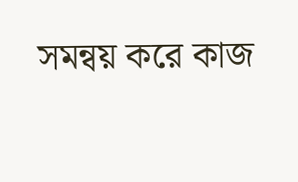সমন্বয় করে কাজ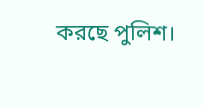করছে পুলিশ।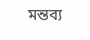মন্তব্য